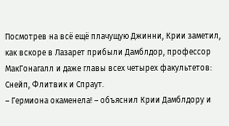Посмотрев на всё ещё плачущую Джинни, Крии заметил, как вскоре в Лазарет прибыли Дамблдор, профессор МакГонагалл и даже главы всех четырех факультетов: Снейп, Флитвик и Спраут.
– Гермиона окаменела! – объяснил Крии Дамблдору и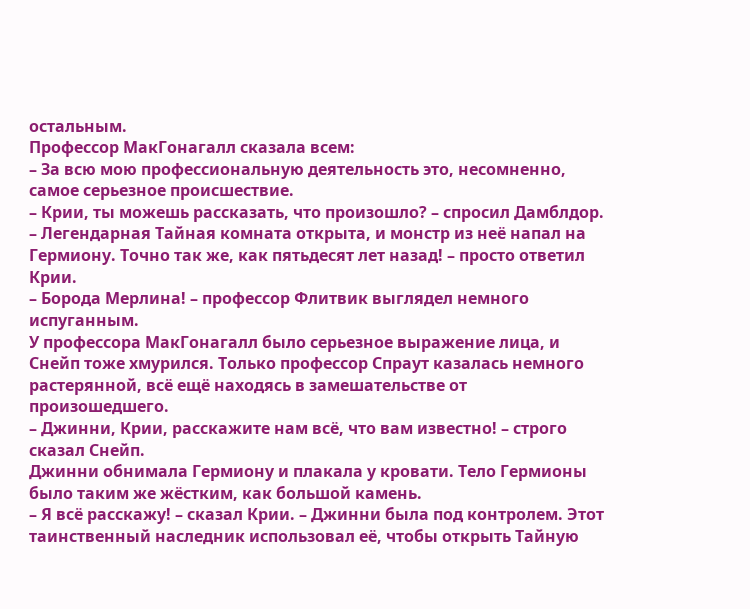остальным.
Профессор МакГонагалл сказала всем:
– За всю мою профессиональную деятельность это, несомненно, самое серьезное происшествие.
– Крии, ты можешь рассказать, что произошло? – спросил Дамблдор.
– Легендарная Тайная комната открыта, и монстр из неё напал на Гермиону. Точно так же, как пятьдесят лет назад! – просто ответил Крии.
– Борода Мерлина! – профессор Флитвик выглядел немного испуганным.
У профессора МакГонагалл было серьезное выражение лица, и Снейп тоже хмурился. Только профессор Спраут казалась немного растерянной, всё ещё находясь в замешательстве от произошедшего.
– Джинни, Крии, расскажите нам всё, что вам известно! – строго сказал Снейп.
Джинни обнимала Гермиону и плакала у кровати. Тело Гермионы было таким же жёстким, как большой камень.
– Я всё расскажу! – сказал Крии. – Джинни была под контролем. Этот таинственный наследник использовал её, чтобы открыть Тайную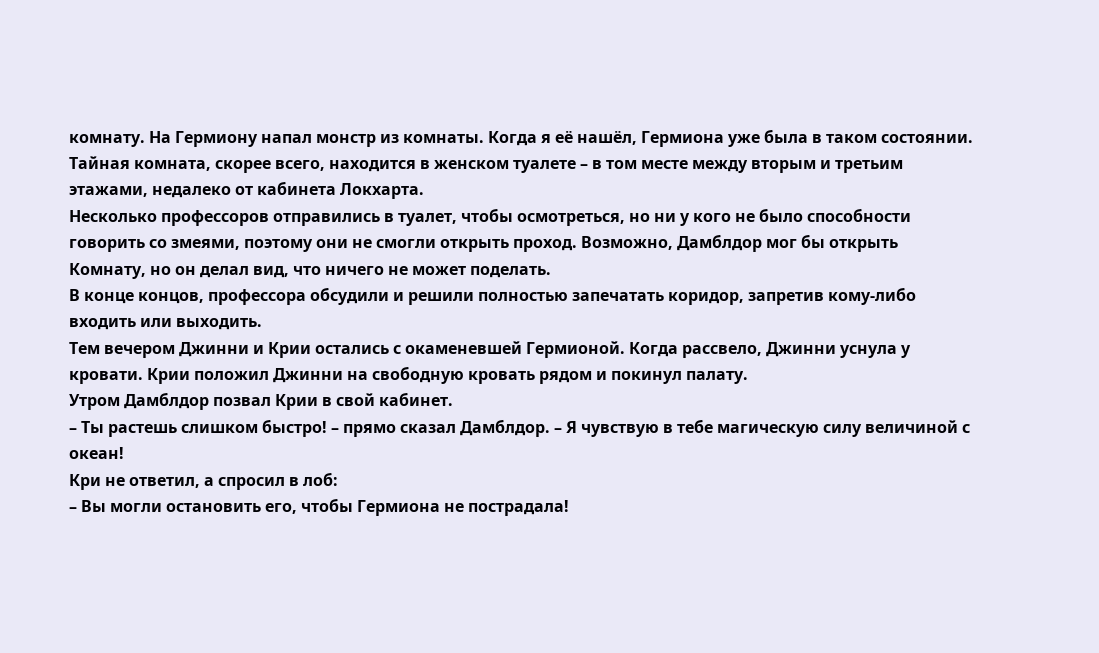комнату. На Гермиону напал монстр из комнаты. Когда я её нашёл, Гермиона уже была в таком состоянии. Тайная комната, скорее всего, находится в женском туалете – в том месте между вторым и третьим этажами, недалеко от кабинета Локхарта.
Несколько профессоров отправились в туалет, чтобы осмотреться, но ни у кого не было способности говорить со змеями, поэтому они не смогли открыть проход. Возможно, Дамблдор мог бы открыть Комнату, но он делал вид, что ничего не может поделать.
В конце концов, профессора обсудили и решили полностью запечатать коридор, запретив кому-либо входить или выходить.
Тем вечером Джинни и Крии остались с окаменевшей Гермионой. Когда рассвело, Джинни уснула у кровати. Крии положил Джинни на свободную кровать рядом и покинул палату.
Утром Дамблдор позвал Крии в свой кабинет.
– Ты растешь слишком быстро! – прямо сказал Дамблдор. – Я чувствую в тебе магическую силу величиной с океан!
Кри не ответил, а спросил в лоб:
– Вы могли остановить его, чтобы Гермиона не пострадала!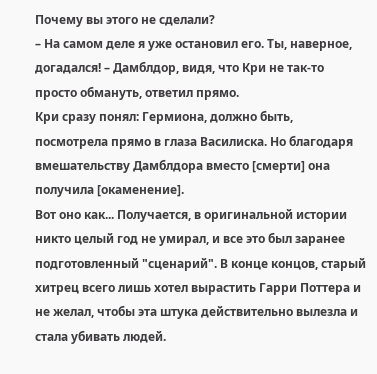Почему вы этого не сделали?
– На самом деле я уже остановил его. Ты, наверное, догадался! – Дамблдор, видя, что Кри не так-то просто обмануть, ответил прямо.
Кри сразу понял: Гермиона, должно быть, посмотрела прямо в глаза Василиска. Но благодаря вмешательству Дамблдора вместо [смерти] она получила [окаменение].
Вот оно как... Получается, в оригинальной истории никто целый год не умирал, и все это был заранее подготовленный "сценарий". В конце концов, старый хитрец всего лишь хотел вырастить Гарри Поттера и не желал, чтобы эта штука действительно вылезла и стала убивать людей.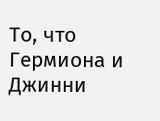То, что Гермиона и Джинни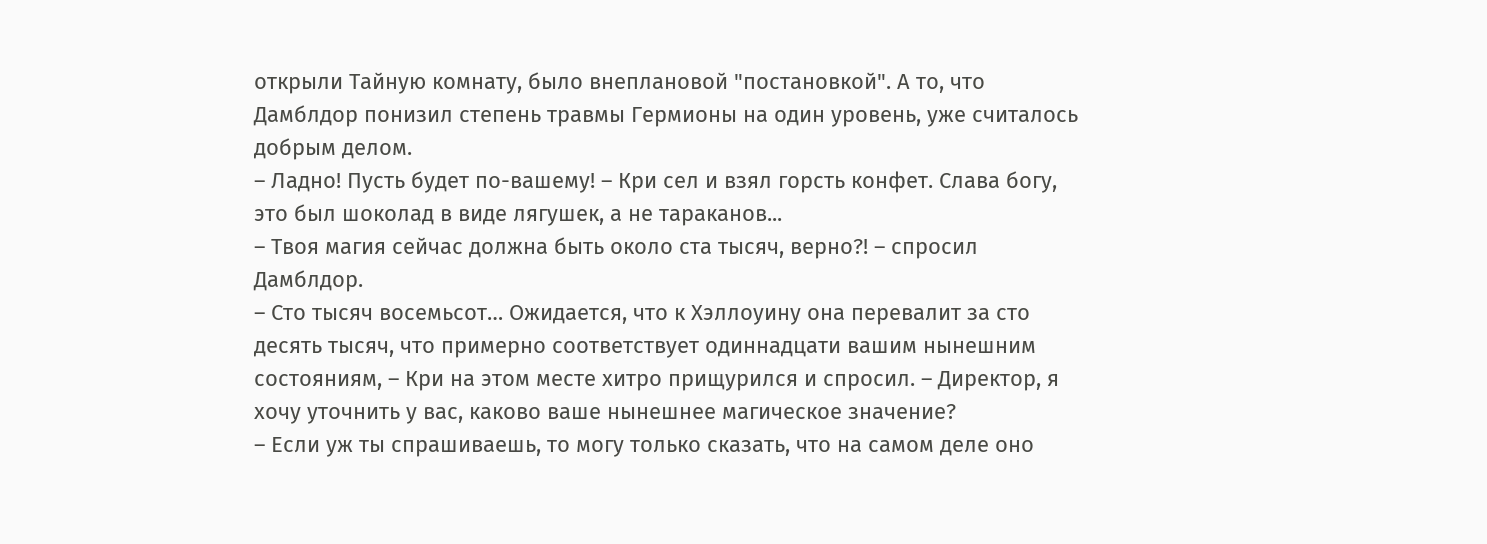открыли Тайную комнату, было внеплановой "постановкой". А то, что Дамблдор понизил степень травмы Гермионы на один уровень, уже считалось добрым делом.
– Ладно! Пусть будет по-вашему! – Кри сел и взял горсть конфет. Слава богу, это был шоколад в виде лягушек, а не тараканов...
– Твоя магия сейчас должна быть около ста тысяч, верно?! – спросил Дамблдор.
– Сто тысяч восемьсот… Ожидается, что к Хэллоуину она перевалит за сто десять тысяч, что примерно соответствует одиннадцати вашим нынешним состояниям, – Кри на этом месте хитро прищурился и спросил. – Директор, я хочу уточнить у вас, каково ваше нынешнее магическое значение?
– Если уж ты спрашиваешь, то могу только сказать, что на самом деле оно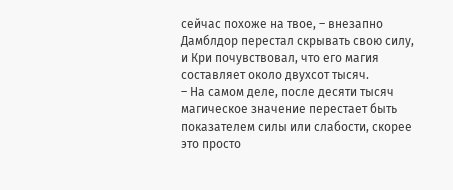сейчас похоже на твое, – внезапно Дамблдор перестал скрывать свою силу, и Кри почувствовал, что его магия составляет около двухсот тысяч.
– На самом деле, после десяти тысяч магическое значение перестает быть показателем силы или слабости, скорее это просто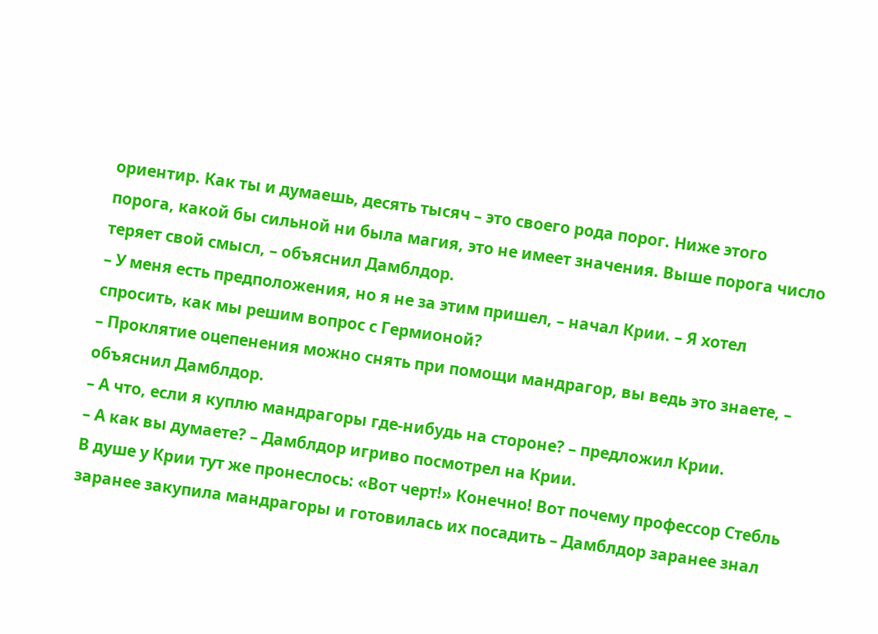ориентир. Как ты и думаешь, десять тысяч – это своего рода порог. Ниже этого порога, какой бы сильной ни была магия, это не имеет значения. Выше порога число теряет свой смысл, – объяснил Дамблдор.
– У меня есть предположения, но я не за этим пришел, – начал Крии. – Я хотел спросить, как мы решим вопрос с Гермионой?
– Проклятие оцепенения можно снять при помощи мандрагор, вы ведь это знаете, – объяснил Дамблдор.
– А что, если я куплю мандрагоры где-нибудь на стороне? – предложил Крии.
– А как вы думаете? – Дамблдор игриво посмотрел на Крии.
В душе у Крии тут же пронеслось: «Вот черт!» Конечно! Вот почему профессор Стебль заранее закупила мандрагоры и готовилась их посадить – Дамблдор заранее знал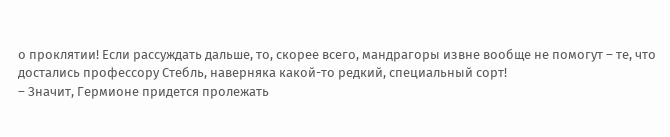о проклятии! Если рассуждать дальше, то, скорее всего, мандрагоры извне вообще не помогут – те, что достались профессору Стебль, наверняка какой-то редкий, специальный сорт!
– Значит, Гермионе придется пролежать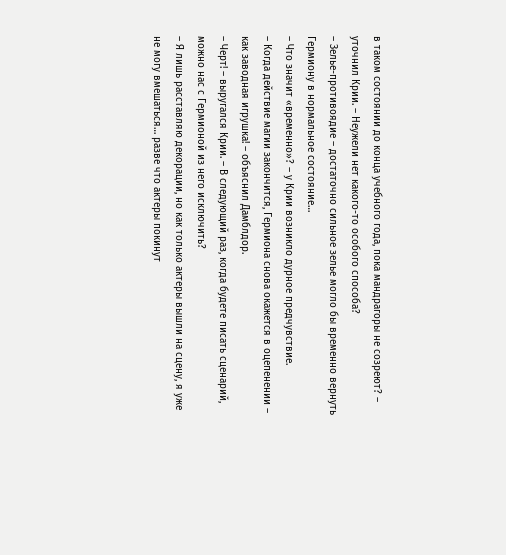в таком состоянии до конца учебного года, пока мандрагоры не созреют? – уточнил Крии. – Неужели нет какого-то особого способа?
– Зелье-противоядие – достаточно сильное зелье могло бы временно вернуть Гермиону в нормальное состояние…
– Что значит «временно»? – у Крии возникло дурное предчувствие.
– Когда действие магии закончится, Гермиона снова окажется в оцепенении – как заводная игрушка! – объяснил Дамблдор.
– Черт! – выругался Крии. – В следующий раз, когда будете писать сценарий, можно нас с Гермионой из него исключить?
– Я лишь расставляю декорации, но как только актеры вышли на сцену, я уже не могу вмешаться… разве что актеры покинут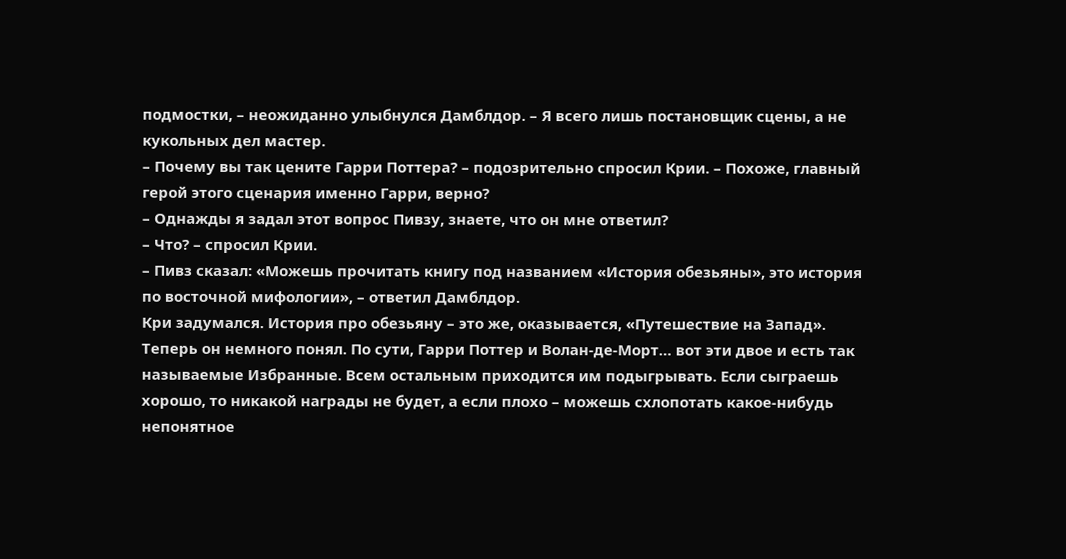подмостки, – неожиданно улыбнулся Дамблдор. – Я всего лишь постановщик сцены, а не кукольных дел мастер.
– Почему вы так цените Гарри Поттера? – подозрительно спросил Крии. – Похоже, главный герой этого сценария именно Гарри, верно?
– Однажды я задал этот вопрос Пивзу, знаете, что он мне ответил?
– Что? – спросил Крии.
– Пивз сказал: «Можешь прочитать книгу под названием «История обезьяны», это история по восточной мифологии», – ответил Дамблдор.
Кри задумался. История про обезьяну – это же, оказывается, «Путешествие на Запад». Теперь он немного понял. По сути, Гарри Поттер и Волан-де-Морт… вот эти двое и есть так называемые Избранные. Всем остальным приходится им подыгрывать. Если сыграешь хорошо, то никакой награды не будет, а если плохо – можешь схлопотать какое-нибудь непонятное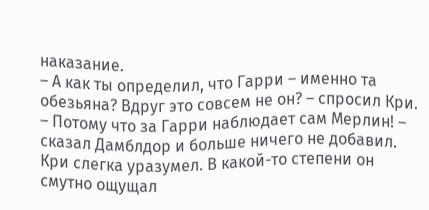наказание.
– А как ты определил, что Гарри – именно та обезьяна? Вдруг это совсем не он? – спросил Кри.
– Потому что за Гарри наблюдает сам Мерлин! – сказал Дамблдор и больше ничего не добавил.
Кри слегка уразумел. В какой-то степени он смутно ощущал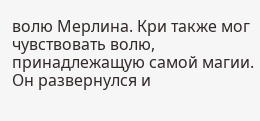волю Мерлина. Кри также мог чувствовать волю, принадлежащую самой магии. Он развернулся и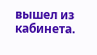вышел из кабинета.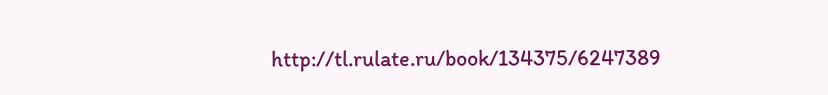http://tl.rulate.ru/book/134375/6247389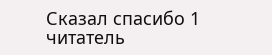Сказал спасибо 1 читатель